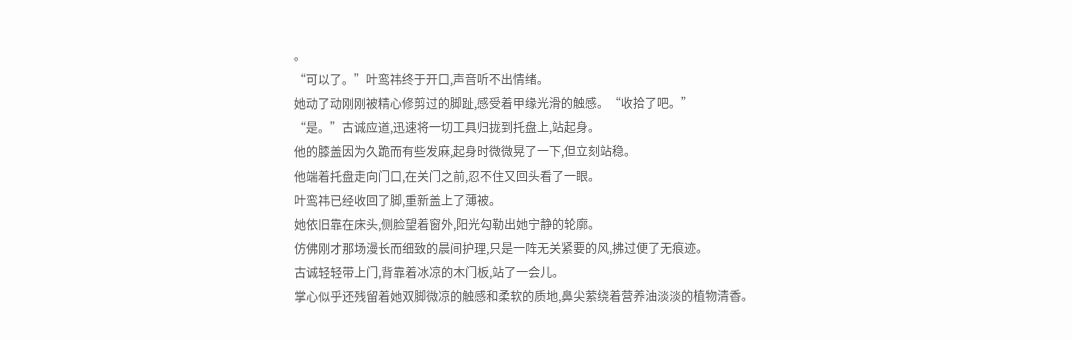。
“可以了。”叶鸾祎终于开口,声音听不出情绪。
她动了动刚刚被精心修剪过的脚趾,感受着甲缘光滑的触感。“收拾了吧。”
“是。”古诚应道,迅速将一切工具归拢到托盘上,站起身。
他的膝盖因为久跪而有些发麻,起身时微微晃了一下,但立刻站稳。
他端着托盘走向门口,在关门之前,忍不住又回头看了一眼。
叶鸾祎已经收回了脚,重新盖上了薄被。
她依旧靠在床头,侧脸望着窗外,阳光勾勒出她宁静的轮廓。
仿佛刚才那场漫长而细致的晨间护理,只是一阵无关紧要的风,拂过便了无痕迹。
古诚轻轻带上门,背靠着冰凉的木门板,站了一会儿。
掌心似乎还残留着她双脚微凉的触感和柔软的质地,鼻尖萦绕着营养油淡淡的植物清香。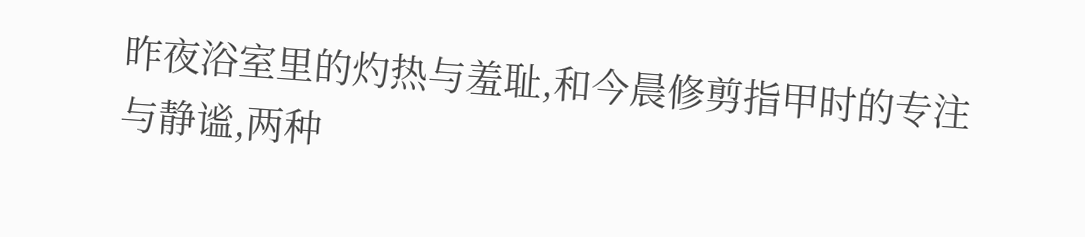昨夜浴室里的灼热与羞耻,和今晨修剪指甲时的专注与静谧,两种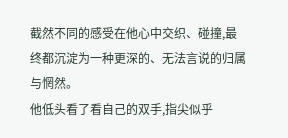截然不同的感受在他心中交织、碰撞,最终都沉淀为一种更深的、无法言说的归属与惘然。
他低头看了看自己的双手,指尖似乎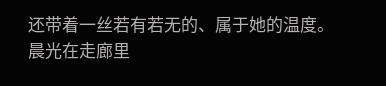还带着一丝若有若无的、属于她的温度。
晨光在走廊里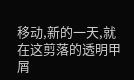移动,新的一天,就在这剪落的透明甲屑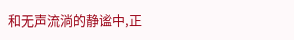和无声流淌的静谧中,正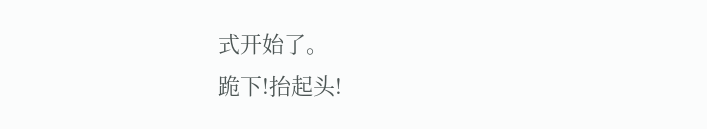式开始了。
跪下!抬起头!